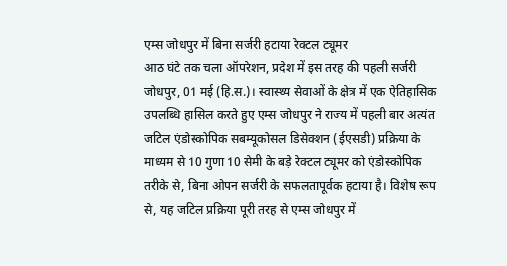एम्स जोधपुर में बिना सर्जरी हटाया रेक्टल ट्यूमर
आठ घंटे तक चला ऑपरेशन, प्रदेश में इस तरह की पहली सर्जरी
जोधपुर, 01 मई (हि.स.)। स्वास्थ्य सेवाओं के क्षेत्र में एक ऐतिहासिक उपलब्धि हासिल करते हुए एम्स जोधपुर ने राज्य में पहली बार अत्यंत जटिल एंडोस्कोपिक सबम्यूकोसल डिसेक्शन (ईएसडी) प्रक्रिया के माध्यम से 10 गुणा 10 सेमी के बड़े रेक्टल ट्यूमर को एंडोस्कोपिक तरीके से, बिना ओपन सर्जरी के सफलतापूर्वक हटाया है। विशेष रूप से, यह जटिल प्रक्रिया पूरी तरह से एम्स जोधपुर में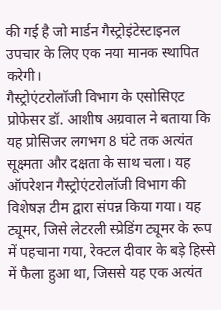की गई है जो मार्डन गैस्ट्रोइंटेस्टाइनल उपचार के लिए एक नया मानक स्थापित करेगी।
गैस्ट्रोएंटरोलॉजी विभाग के एसोसिएट प्रोफेसर डॉ. आशीष अग्रवाल ने बताया कि यह प्रोसिजर लगभग 8 घंटे तक अत्यंत सूक्ष्मता और दक्षता के साथ चला। यह ऑपरेशन गैस्ट्रोएंटरोलॉजी विभाग की विशेषज्ञ टीम द्वारा संपन्न किया गया। यह ट्यूमर, जिसे लेटरली स्प्रेडिंग ट्यूमर के रूप में पहचाना गया, रेक्टल दीवार के बड़े हिस्से में फैला हुआ था, जिससे यह एक अत्यंत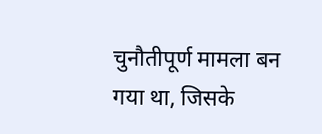चुनौतीपूर्ण मामला बन गया था, जिसके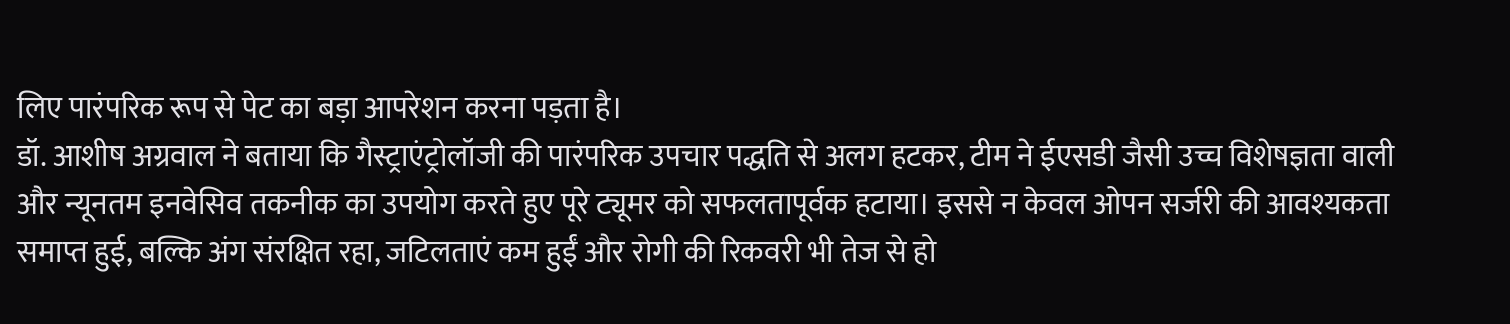लिए पारंपरिक रूप से पेट का बड़ा आपरेशन करना पड़ता है।
डॉ. आशीष अग्रवाल ने बताया कि गैस्ट्राएंट्रोलॉजी की पारंपरिक उपचार पद्धति से अलग हटकर, टीम ने ईएसडी जैसी उच्च विशेषज्ञता वाली और न्यूनतम इनवेसिव तकनीक का उपयोग करते हुए पूरे ट्यूमर को सफलतापूर्वक हटाया। इससे न केवल ओपन सर्जरी की आवश्यकता समाप्त हुई, बल्कि अंग संरक्षित रहा, जटिलताएं कम हुईं और रोगी की रिकवरी भी तेज से हो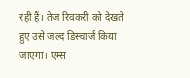रही हैं। तेज रिवकरी को देखते हुए उसे जल्द डिस्चार्ज किया जाएगा। एम्स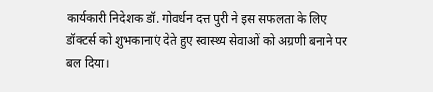कार्यकारी निदेशक डॉ. गोवर्धन दत्त पुरी ने इस सफलता के लिए डॉक्टर्स को शुभकानाएं देते हुए स्वास्थ्य सेवाओं को अग्रणी बनाने पर बल दिया।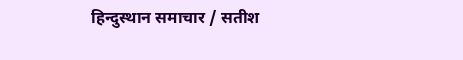हिन्दुस्थान समाचार / सतीश